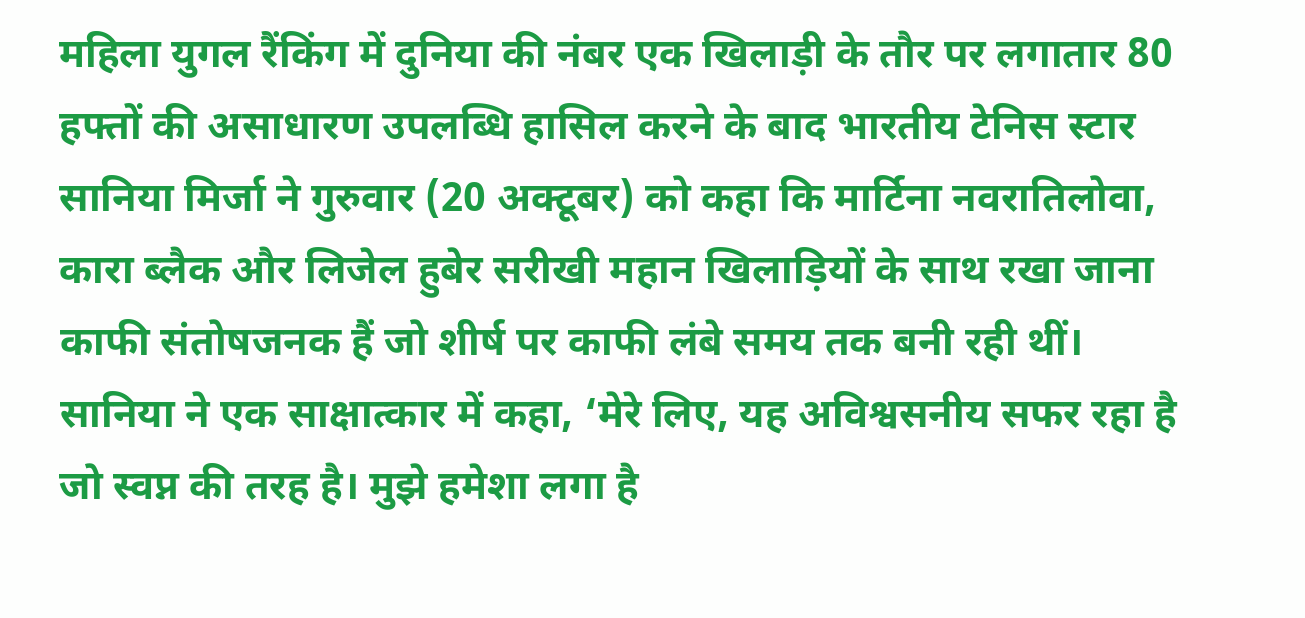महिला युगल रैंकिंग में दुनिया की नंबर एक खिलाड़ी के तौर पर लगातार 80 हफ्तों की असाधारण उपलब्धि हासिल करने के बाद भारतीय टेनिस स्टार सानिया मिर्जा ने गुरुवार (20 अक्टूबर) को कहा कि मार्टिना नवरातिलोवा, कारा ब्लैक और लिजेल हुबेर सरीखी महान खिलाड़ियों के साथ रखा जाना काफी संतोषजनक हैं जो शीर्ष पर काफी लंबे समय तक बनी रही थीं। सानिया ने एक साक्षात्कार में कहा, ‘मेरे लिए, यह अविश्वसनीय सफर रहा है जो स्वप्न की तरह है। मुझे हमेशा लगा है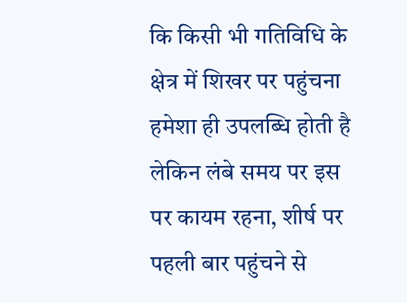कि किसी भी गतिविधि के क्षेत्र में शिखर पर पहुंचना हमेशा ही उपलब्धि होती है लेकिन लंबे समय पर इस पर कायम रहना, शीर्ष पर पहली बार पहुंचने से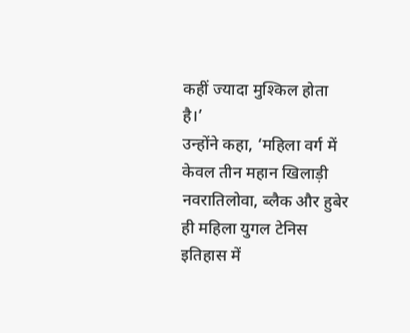कहीं ज्यादा मुश्किल होता है।’
उन्होंने कहा, ‘महिला वर्ग में केवल तीन महान खिलाड़ी नवरातिलोवा, ब्लैक और हुबेर ही महिला युगल टेनिस इतिहास में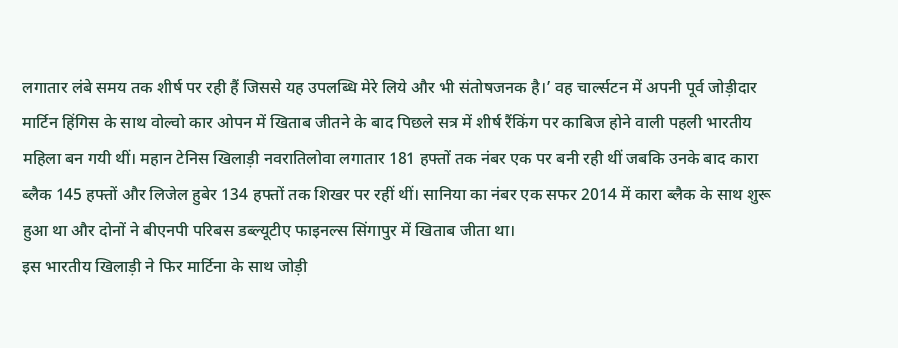लगातार लंबे समय तक शीर्ष पर रही हैं जिससे यह उपलब्धि मेरे लिये और भी संतोषजनक है।’ वह चार्ल्सटन में अपनी पूर्व जोड़ीदार मार्टिन हिंगिस के साथ वोल्वो कार ओपन में खिताब जीतने के बाद पिछले सत्र में शीर्ष रैंकिंग पर काबिज होने वाली पहली भारतीय महिला बन गयी थीं। महान टेनिस खिलाड़ी नवरातिलोवा लगातार 181 हफ्तों तक नंबर एक पर बनी रही थीं जबकि उनके बाद कारा ब्लैक 145 हफ्तों और लिजेल हुबेर 134 हफ्तों तक शिखर पर रहीं थीं। सानिया का नंबर एक सफर 2014 में कारा ब्लैक के साथ शुरू हुआ था और दोनों ने बीएनपी परिबस डब्ल्यूटीए फाइनल्स सिंगापुर में खिताब जीता था।
इस भारतीय खिलाड़ी ने फिर मार्टिना के साथ जोड़ी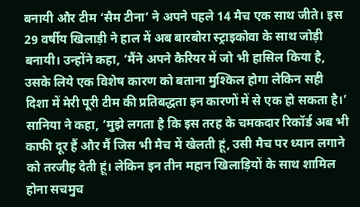बनायी और टीम ‘सैम टीना’ ने अपने पहले 14 मैच एक साथ जीते। इस 29 वर्षीय खिलाड़ी ने हाल में अब बारबोरा स्ट्राइकोवा के साथ जोड़ी बनायी। उन्होंने कहा, ‘मैंने अपने कैरियर में जो भी हासिल किया है, उसके लिये एक विशेष कारण को बताना मुश्किल होगा लेकिन सही दिशा में मेरी पूरी टीम की प्रतिबद्धता इन कारणों में से एक हो सकता है।’ सानिया ने कहा, ‘मुझे लगता है कि इस तरह के चमकदार रिकॉर्ड अब भी काफी दूर हैं और मैं जिस भी मैच में खेलती हूं, उसी मैच पर ध्यान लगाने को तरजीह देती हूं। लेकिन इन तीन महान खिलाड़ियों के साथ शामिल होना सचमुच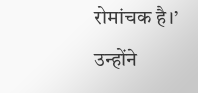रोमांचक है।’
उन्होंने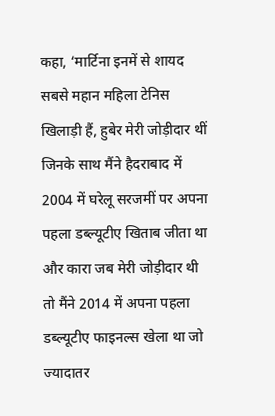कहा, ‘मार्टिना इनमें से शायद सबसे महान महिला टेनिस खिलाड़ी हैं, हुबेर मेरी जोड़ीदार थीं जिनके साथ मैंने हैदराबाद में 2004 में घरेलू सरजमीं पर अपना पहला डब्ल्यूटीए खिताब जीता था और कारा जब मेरी जोड़ीदार थी तो मैंने 2014 में अपना पहला डब्ल्यूटीए फाइनल्स खेला था जो ज्यादातर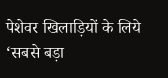पेशेवर खिलाड़ियों के लिये ‘सबसे बड़ा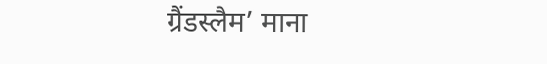ग्रैंडस्लैम’ माना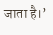जाता है।’